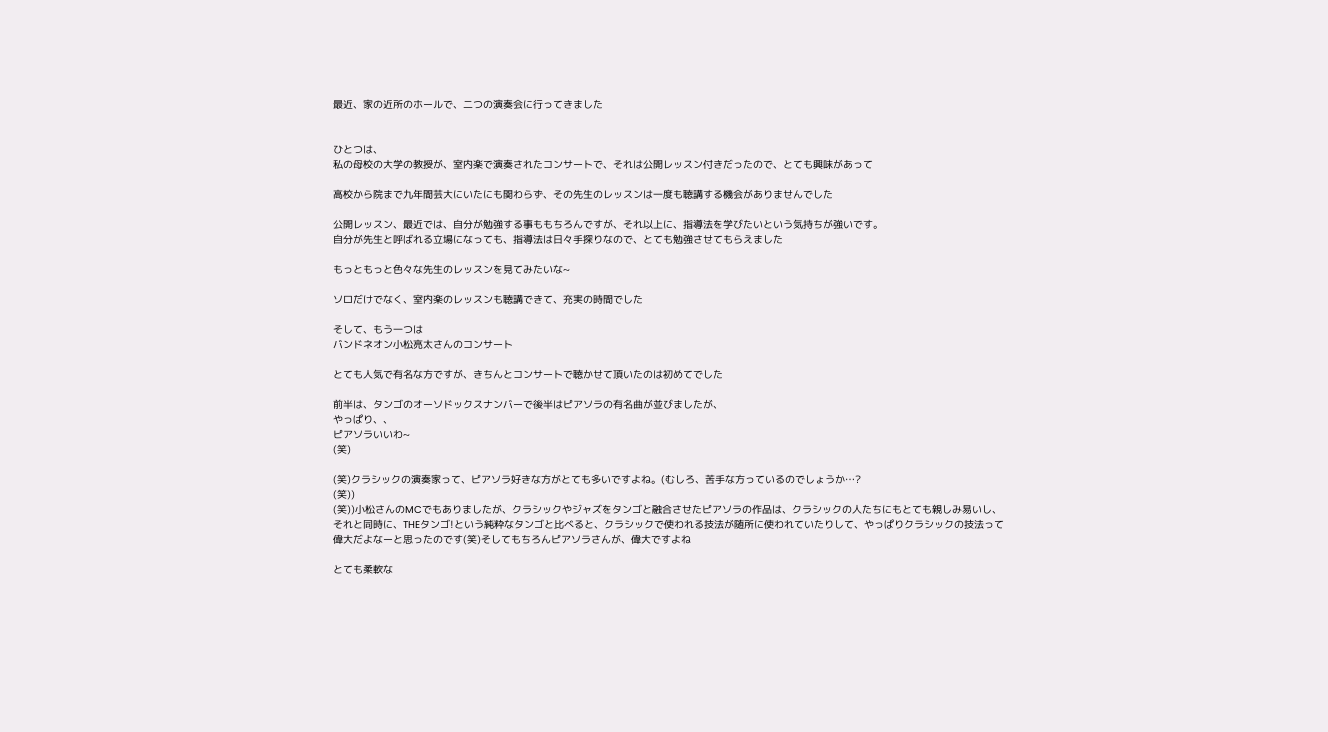最近、家の近所のホールで、二つの演奏会に行ってきました


ひとつは、
私の母校の大学の教授が、室内楽で演奏されたコンサートで、それは公開レッスン付きだったので、とても興味があって

高校から院まで九年間芸大にいたにも関わらず、その先生のレッスンは一度も聴講する機会がありませんでした

公開レッスン、最近では、自分が勉強する事ももちろんですが、それ以上に、指導法を学びたいという気持ちが強いです。
自分が先生と呼ばれる立場になっても、指導法は日々手探りなので、とても勉強させてもらえました

もっともっと色々な先生のレッスンを見てみたいな~

ソロだけでなく、室内楽のレッスンも聴講できて、充実の時間でした

そして、もう一つは
バンドネオン小松亮太さんのコンサート

とても人気で有名な方ですが、きちんとコンサートで聴かせて頂いたのは初めてでした

前半は、タンゴのオーソドックスナンバーで後半はピアソラの有名曲が並びましたが、
やっぱり、、
ピアソラいいわ~
(笑)

(笑)クラシックの演奏家って、ピアソラ好きな方がとても多いですよね。(むしろ、苦手な方っているのでしょうか…?
(笑))
(笑))小松さんのMCでもありましたが、クラシックやジャズをタンゴと融合させたピアソラの作品は、クラシックの人たちにもとても親しみ易いし、それと同時に、THEタンゴ!という純粋なタンゴと比べると、クラシックで使われる技法が随所に使われていたりして、やっぱりクラシックの技法って偉大だよなーと思ったのです(笑)そしてもちろんピアソラさんが、偉大ですよね

とても柔軟な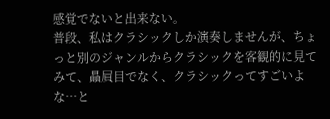感覚でないと出来ない。
普段、私はクラシックしか演奏しませんが、ちょっと別のジャンルからクラシックを客観的に見てみて、贔屓目でなく、クラシックってすごいよな…と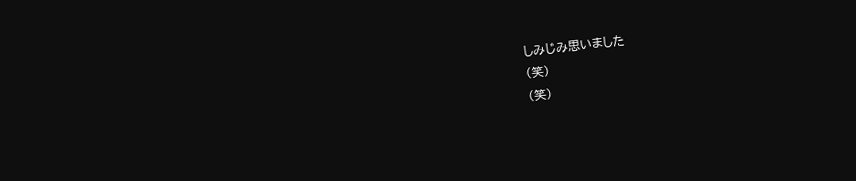しみじみ思いました
(笑)
(笑)